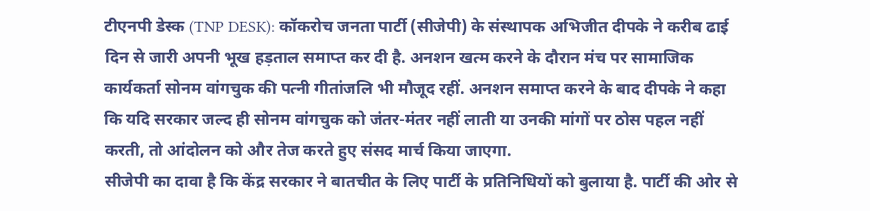टीएनपी डेस्क (TNP DESK): कॉकरोच जनता पार्टी (सीजेपी) के संस्थापक अभिजीत दीपके ने करीब ढाई दिन से जारी अपनी भूख हड़ताल समाप्त कर दी है. अनशन खत्म करने के दौरान मंच पर सामाजिक कार्यकर्ता सोनम वांगचुक की पत्नी गीतांजलि भी मौजूद रहीं. अनशन समाप्त करने के बाद दीपके ने कहा कि यदि सरकार जल्द ही सोनम वांगचुक को जंतर-मंतर नहीं लाती या उनकी मांगों पर ठोस पहल नहीं करती, तो आंदोलन को और तेज करते हुए संसद मार्च किया जाएगा.
सीजेपी का दावा है कि केंद्र सरकार ने बातचीत के लिए पार्टी के प्रतिनिधियों को बुलाया है. पार्टी की ओर से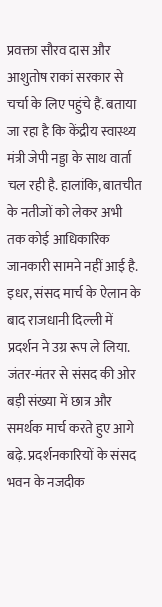प्रवक्ता सौरव दास और आशुतोष राकां सरकार से चर्चा के लिए पहुंचे हैं. बताया जा रहा है कि केंद्रीय स्वास्थ्य मंत्री जेपी नड्डा के साथ वार्ता चल रही है. हालांकि, बातचीत के नतीजों को लेकर अभी तक कोई आधिकारिक जानकारी सामने नहीं आई है.
इधर, संसद मार्च के ऐलान के बाद राजधानी दिल्ली में प्रदर्शन ने उग्र रूप ले लिया. जंतर-मंतर से संसद की ओर बड़ी संख्या में छात्र और समर्थक मार्च करते हुए आगे बढ़े. प्रदर्शनकारियों के संसद भवन के नजदीक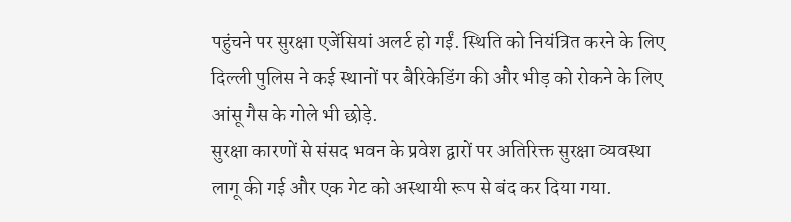पहुंचने पर सुरक्षा एजेंसियां अलर्ट हो गईं. स्थिति को नियंत्रित करने के लिए दिल्ली पुलिस ने कई स्थानों पर बैरिकेडिंग की और भीड़ को रोकने के लिए आंसू गैस के गोले भी छोड़े.
सुरक्षा कारणों से संसद भवन के प्रवेश द्वारों पर अतिरिक्त सुरक्षा व्यवस्था लागू की गई और एक गेट को अस्थायी रूप से बंद कर दिया गया.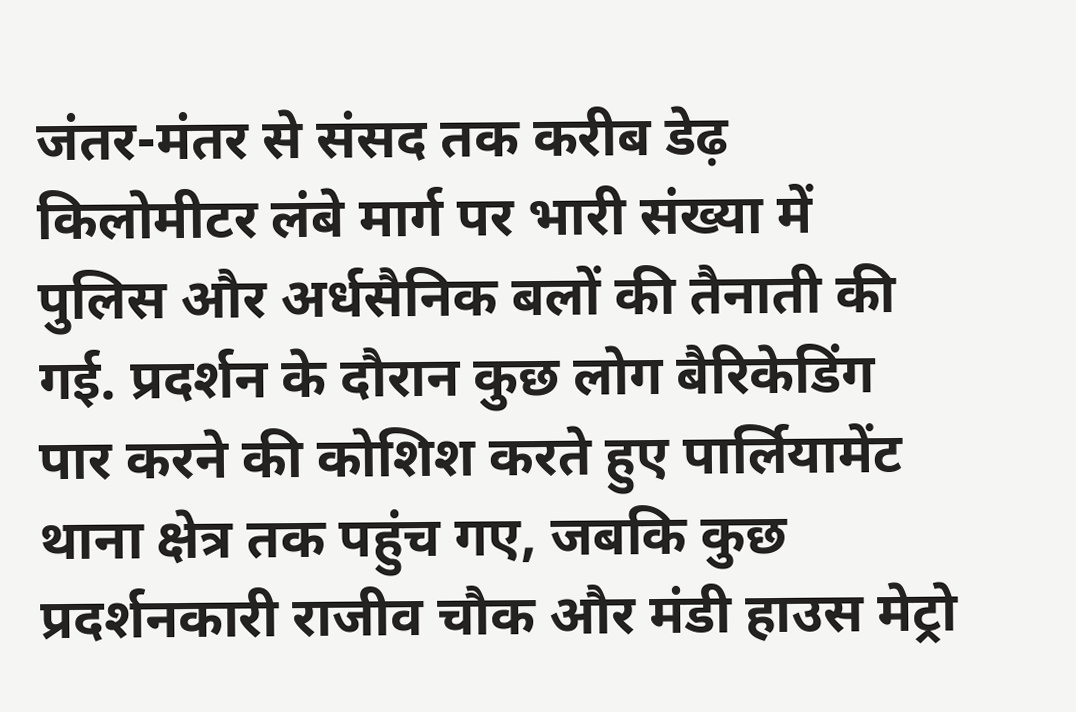जंतर-मंतर से संसद तक करीब डेढ़ किलोमीटर लंबे मार्ग पर भारी संख्या में पुलिस और अर्धसैनिक बलों की तैनाती की गई. प्रदर्शन के दौरान कुछ लोग बैरिकेडिंग पार करने की कोशिश करते हुए पार्लियामेंट थाना क्षेत्र तक पहुंच गए, जबकि कुछ प्रदर्शनकारी राजीव चौक और मंडी हाउस मेट्रो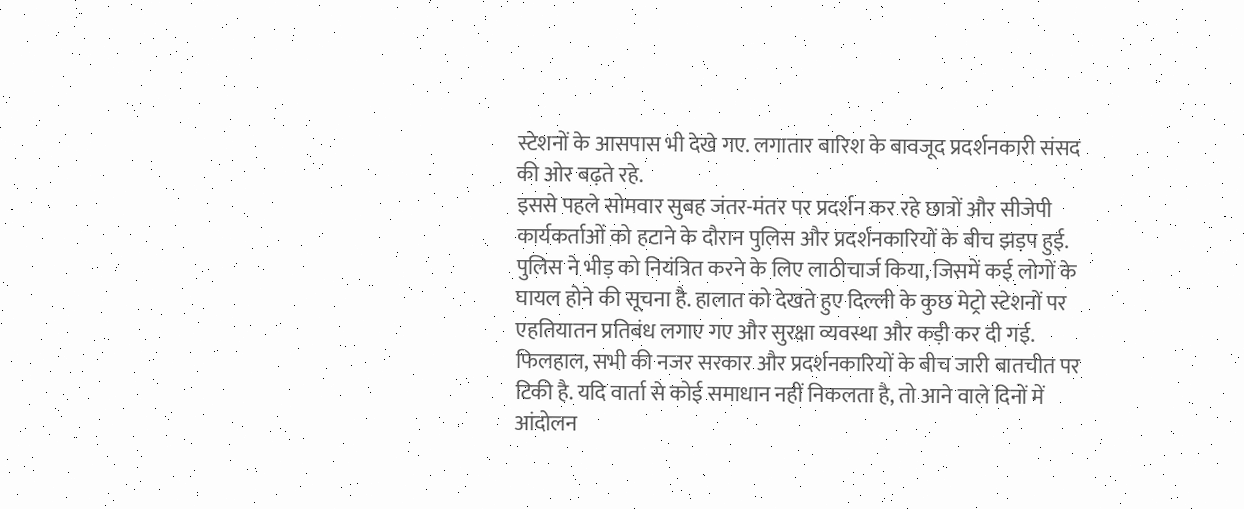स्टेशनों के आसपास भी देखे गए. लगातार बारिश के बावजूद प्रदर्शनकारी संसद की ओर बढ़ते रहे.
इससे पहले सोमवार सुबह जंतर-मंतर पर प्रदर्शन कर रहे छात्रों और सीजेपी कार्यकर्ताओं को हटाने के दौरान पुलिस और प्रदर्शनकारियों के बीच झड़प हुई. पुलिस ने भीड़ को नियंत्रित करने के लिए लाठीचार्ज किया, जिसमें कई लोगों के घायल होने की सूचना है. हालात को देखते हुए दिल्ली के कुछ मेट्रो स्टेशनों पर एहतियातन प्रतिबंध लगाए गए और सुरक्षा व्यवस्था और कड़ी कर दी गई. फिलहाल, सभी की नजर सरकार और प्रदर्शनकारियों के बीच जारी बातचीत पर टिकी है. यदि वार्ता से कोई समाधान नहीं निकलता है, तो आने वाले दिनों में आंदोलन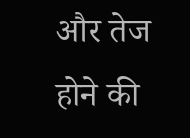और तेज होने की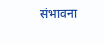संभावना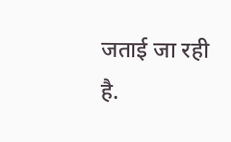जताई जा रही है.